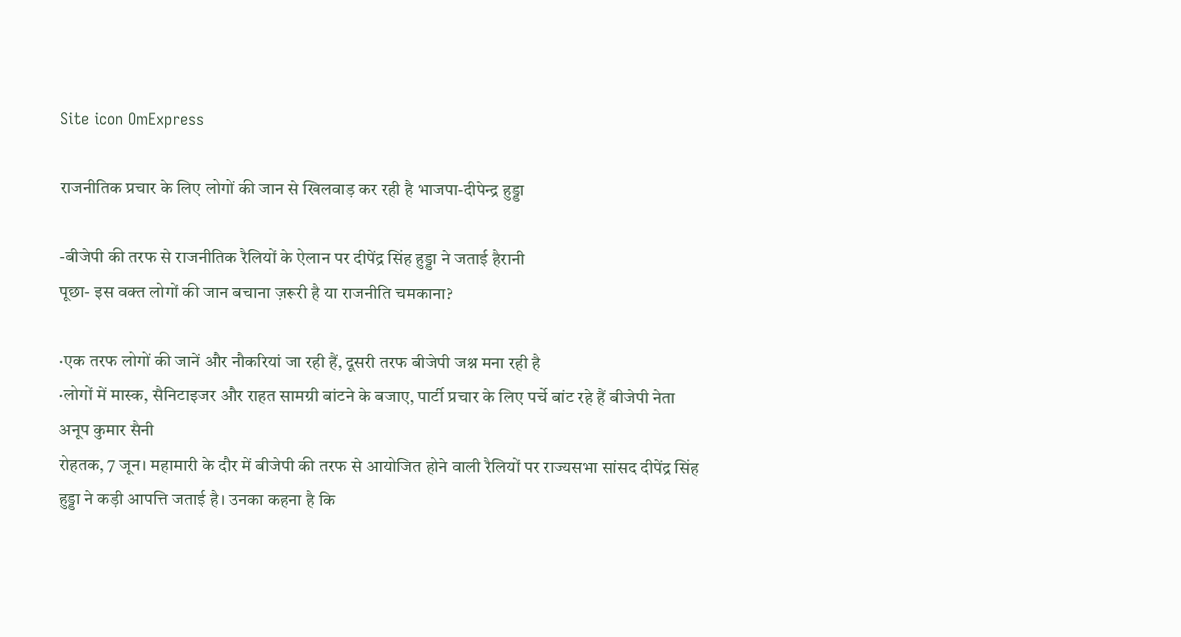Site icon OmExpress

राजनीतिक प्रचार के लिए लोगों की जान से खिलवाड़ कर रही है भाजपा-दीपेन्द्र हुड्डा

-बीजेपी की तरफ से राजनीतिक रैलियों के ऐलान पर दीपेंद्र सिंह हुड्डा ने जताई हैरानी
पूछा- इस वक्त लोगों की जान बचाना ज़रूरी है या राजनीति चमकाना?

·एक तरफ लोगों की जानें और नौकरियां जा रही हैं, दूसरी तरफ बीजेपी जश्न मना रही है
·लोगों में मास्क, सैनिटाइजर और राहत सामग्री बांटने के बजाए, पार्टी प्रचार के लिए पर्चे बांट रहे हैं बीजेपी नेता
अनूप कुमार सैनी
रोहतक, 7 जून। महामारी के दौर में बीजेपी की तरफ से आयोजित होने वाली रैलियों पर राज्यसभा सांसद दीपेंद्र सिंह हुड्डा ने कड़ी आपत्ति जताई है। उनका कहना है कि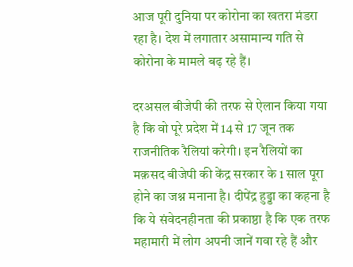आज पूरी दुनिया पर कोरोना का खतरा मंडरा रहा है। देश में लगातार असामान्य गति से कोरोना के मामले बढ़ रहे हैं।

दरअसल बीजेपी की तरफ से ऐलान किया गया है कि वो पूरे प्रदेश में 14 से 17 जून तक राजनीतिक रैलियां करेगी। इन रैलियों का मक़सद बीजेपी की केंद्र सरकार के 1 साल पूरा होने का जश्न मनाना है। दीपेंद्र हुड्डा का कहना है कि ये संवेदनहीनता की प्रकाष्ठा है कि एक तरफ महामारी में लोग अपनी जानें गवा रहे हैं और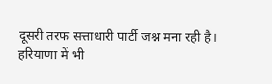दूसरी तरफ सत्ताधारी पार्टी जश्न मना रही है।
हरियाणा में भी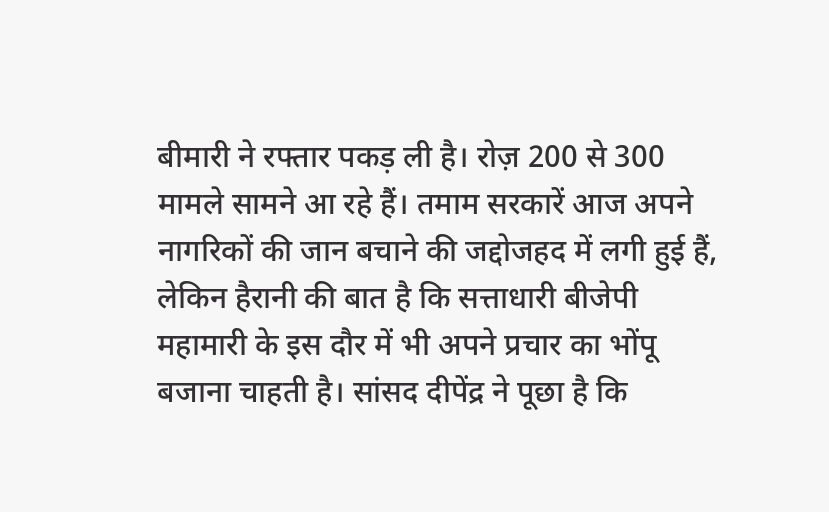बीमारी ने रफ्तार पकड़ ली है। रोज़ 200 से 300 मामले सामने आ रहे हैं। तमाम सरकारें आज अपने नागरिकों की जान बचाने की जद्दोजहद में लगी हुई हैं, लेकिन हैरानी की बात है कि सत्ताधारी बीजेपी महामारी के इस दौर में भी अपने प्रचार का भोंपू बजाना चाहती है। सांसद दीपेंद्र ने पूछा है कि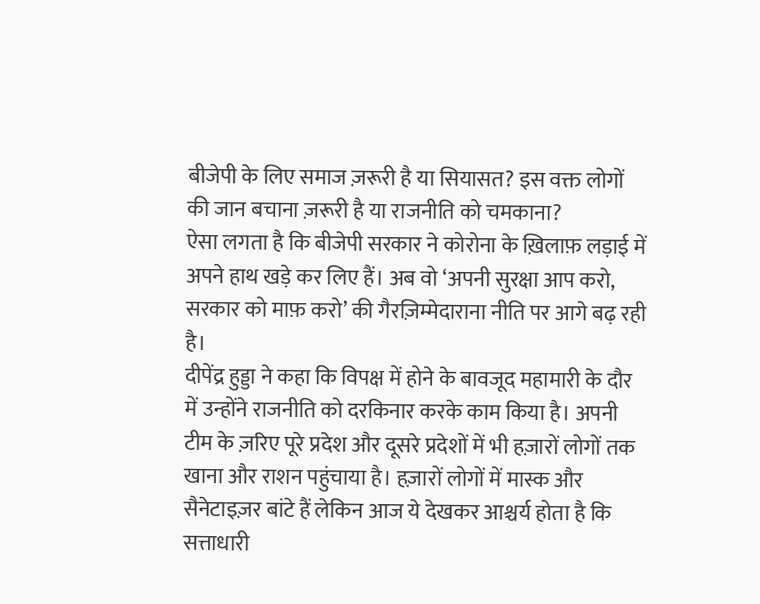बीजेपी के लिए समाज ज़रूरी है या सियासत? इस वक्त लोगों की जान बचाना ज़रूरी है या राजनीति को चमकाना?
ऐसा लगता है कि बीजेपी सरकार ने कोरोना के ख़िलाफ़ लड़ाई में अपने हाथ खड़े कर लिए हैं। अब वो ‘अपनी सुरक्षा आप करो, सरकार को माफ़ करो’ की गैरज़िम्मेदाराना नीति पर आगे बढ़ रही है।
दीपेंद्र हुड्डा ने कहा कि विपक्ष में होने के बावजूद महामारी के दौर में उन्होंने राजनीति को दरकिनार करके काम किया है। अपनी टीम के ज़रिए पूरे प्रदेश और दूसरे प्रदेशों में भी हज़ारों लोगों तक खाना और राशन पहुंचाया है। हज़ारों लोगों में मास्क और सैनेटाइज़र बांटे हैं लेकिन आज ये देखकर आश्चर्य होता है कि सत्ताधारी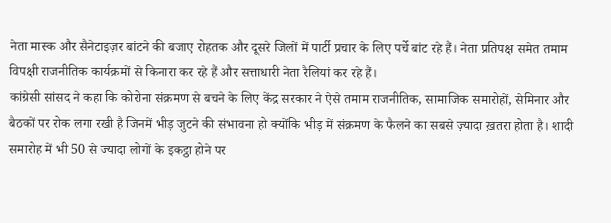नेता मास्क और सैनेटाइज़र बांटने की बजाए रोहतक और दूसरे जिलों में पार्टी प्रचार के लिए पर्चे बांट रहे हैं। नेता प्रतिपक्ष समेत तमाम विपक्षी राजनीतिक कार्यक्रमों से किनारा कर रहे हैं और सत्ताधारी नेता रैलियां कर रहे हैं।
कांग्रेसी सांसद ने कहा कि कोरोना संक्रमण से बचने के लिए केंद्र सरकार ने ऐसे तमाम राजनीतिक, सामाजिक समारोहों, सेमिनार और बैठकों पर रोक लगा रखी है जिनमें भीड़ जुटने की संभावना हो क्योंकि भीड़ में संक्रमण के फैलने का सबसे ज़्यादा ख़तरा होता है। शादी समारोह में भी 50 से ज्यादा लोगों के इकट्ठा होने पर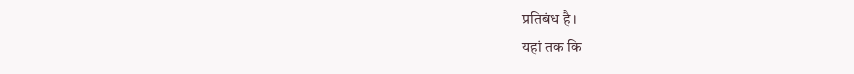प्रतिबंध है।
यहां तक कि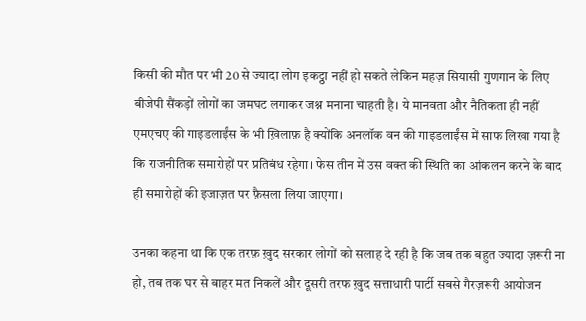किसी की मौत पर भी 20 से ज्यादा लोग इकट्ठा नहीं हो सकते लेकिन महज़ सियासी गुणगान के लिए बीजेपी सैंकड़ों लोगों का जमघट लगाकर जश्न मनाना चाहती है। ये मानवता और नैतिकता ही नहीं एमएचए की गाइडलाईंस के भी ख़िलाफ़ है क्योंकि अनलॉक वन की गाइडलाईंस में साफ लिखा गया है कि राजनीतिक समारोहों पर प्रतिबंध रहेगा। फेस तीन में उस वक्त की स्थिति का आंकलन करने के बाद ही समारोहों की इजाज़त पर फ़ैसला लिया जाएगा।

उनका कहना था कि एक तरफ़ ख़ुद सरकार लोगों को सलाह दे रही है कि जब तक बहुत ज्यादा ज़रूरी ना हो, तब तक घर से बाहर मत निकलें और दूसरी तरफ ख़ुद सत्ताधारी पार्टी सबसे गैरज़रूरी आयोजन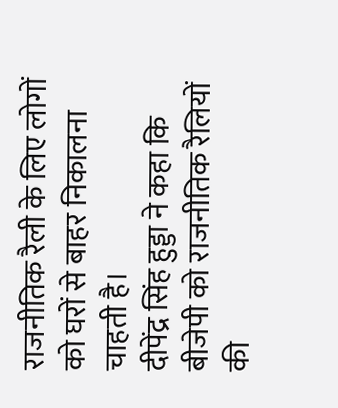राजनीतिक रैली के लिए लोगों को घरों से बाहर निकालना चाहती है।
दीपेंद्र सिंह हुड्डा ने कहा कि बीजेपी को राजनीतिक रैलियों की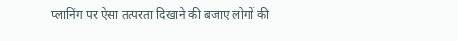प्लानिंग पर ऐसा तत्परता दिखाने की बजाए लोगों की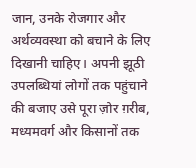जान, उनके रोजगार और अर्थव्यवस्था को बचाने के लिए दिखानी चाहिए। अपनी झूठी उपलब्धियां लोगों तक पहुंचाने की बजाए उसे पूरा ज़ोर ग़रीब, मध्यमवर्ग और किसानों तक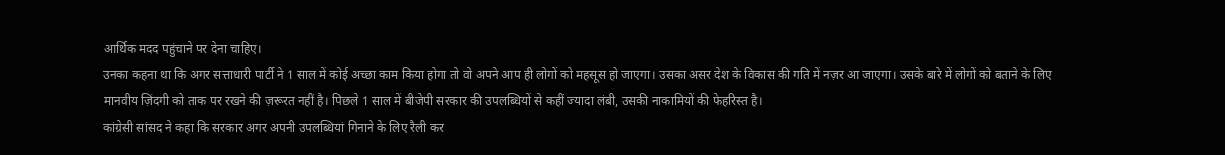आर्थिक मदद पहुंचाने पर देना चाहिए।
उनका कहना था कि अगर सत्ताधारी पार्टी ने 1 साल में कोई अच्छा काम किया होगा तो वो अपने आप ही लोगों को महसूस हो जाएगा। उसका असर देश के विकास की गति में नज़र आ जाएगा। उसके बारे में लोगों को बताने के लिए मानवीय ज़िंदगी को ताक पर रखने की ज़रूरत नहीं है। पिछले 1 साल में बीजेपी सरकार की उपलब्धियों से कहीं ज्यादा लंबी, उसकी नाकामियों की फेहरिस्त है।
कांग्रेसी सांसद ने कहा कि सरकार अगर अपनी उपलब्धियां गिनाने के लिए रैली कर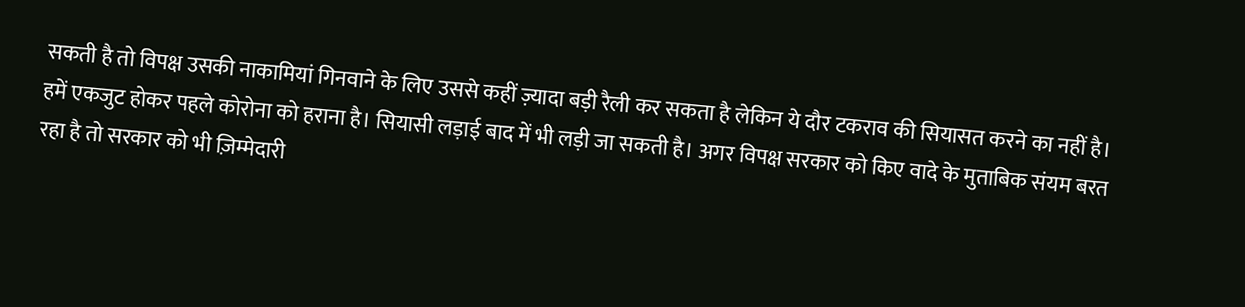सकती है तो विपक्ष उसकी नाकामियां गिनवाने के लिए उससे कहीं ज़्यादा बड़ी रैली कर सकता है लेकिन ये दौर टकराव की सियासत करने का नहीं है। हमें एकजुट होकर पहले कोरोना को हराना है। सियासी लड़ाई बाद में भी लड़ी जा सकती है। अगर विपक्ष सरकार को किए वादे के मुताबिक संयम बरत रहा है तो सरकार को भी ज़िम्मेदारी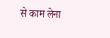से काम लेना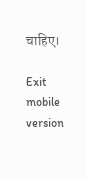चाहिए।

Exit mobile version